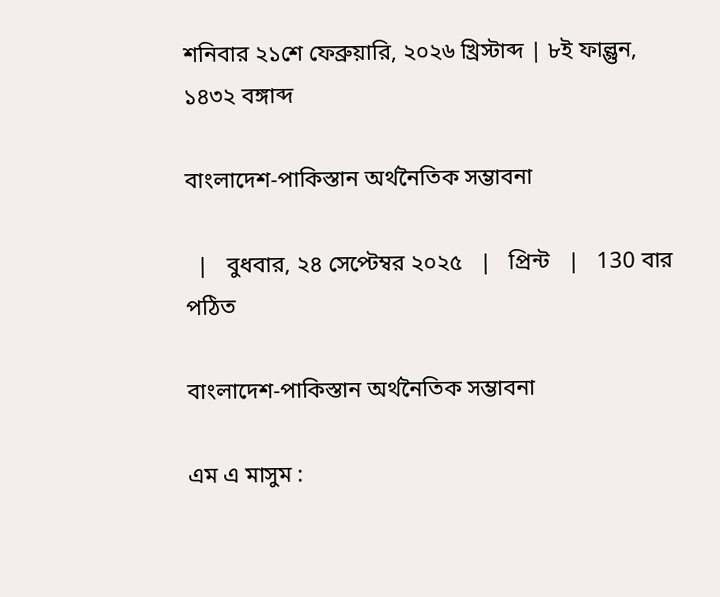শনিবার ২১শে ফেব্রুয়ারি, ২০২৬ খ্রিস্টাব্দ | ৮ই ফাল্গুন, ১৪৩২ বঙ্গাব্দ

বাংলাদেশ-পাকিস্তান অর্থনৈতিক সম্ভাবনা

  |   বুধবার, ২৪ সেপ্টেম্বর ২০২৫   |   প্রিন্ট   |   130 বার পঠিত

বাংলাদেশ-পাকিস্তান অর্থনৈতিক সম্ভাবনা

এম এ মাসুম :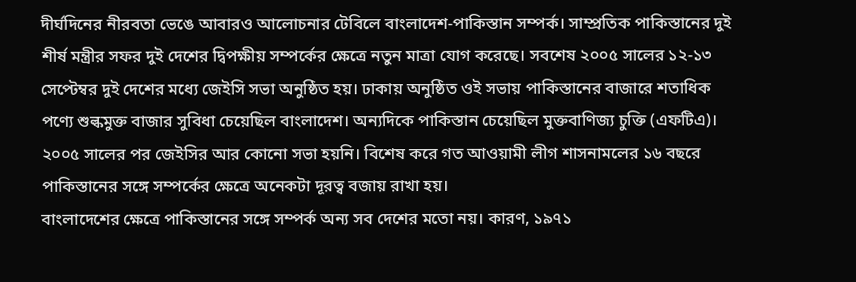দীর্ঘদিনের নীরবতা ভেঙে আবারও আলোচনার টেবিলে বাংলাদেশ-পাকিস্তান সম্পর্ক। সাম্প্রতিক পাকিস্তানের দুই শীর্ষ মন্ত্রীর সফর দুই দেশের দ্বিপক্ষীয় সম্পর্কের ক্ষেত্রে নতুন মাত্রা যোগ করেছে। সবশেষ ২০০৫ সালের ১২-১৩ সেপ্টেম্বর দুই দেশের মধ্যে জেইসি সভা অনুষ্ঠিত হয়। ঢাকায় অনুষ্ঠিত ওই সভায় পাকিস্তানের বাজারে শতাধিক পণ্যে শুল্কমুক্ত বাজার সুবিধা চেয়েছিল বাংলাদেশ। অন্যদিকে পাকিস্তান চেয়েছিল মুক্তবাণিজ্য চুক্তি (এফটিএ)। ২০০৫ সালের পর জেইসির আর কোনো সভা হয়নি। বিশেষ করে গত আওয়ামী লীগ শাসনামলের ১৬ বছরে পাকিস্তানের সঙ্গে সম্পর্কের ক্ষেত্রে অনেকটা দূরত্ব বজায় রাখা হয়।
বাংলাদেশের ক্ষেত্রে পাকিস্তানের সঙ্গে সম্পর্ক অন্য সব দেশের মতো নয়। কারণ, ১৯৭১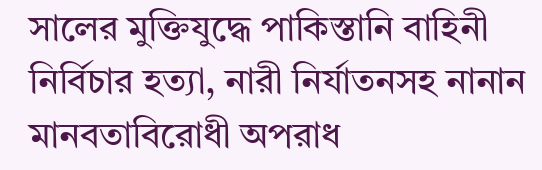সালের মুক্তিযুদ্ধে পাকিস্তানি বাহিনী নির্বিচার হত্যা, নারী নির্যাতনসহ নানান মানবতাবিরোধী অপরাধ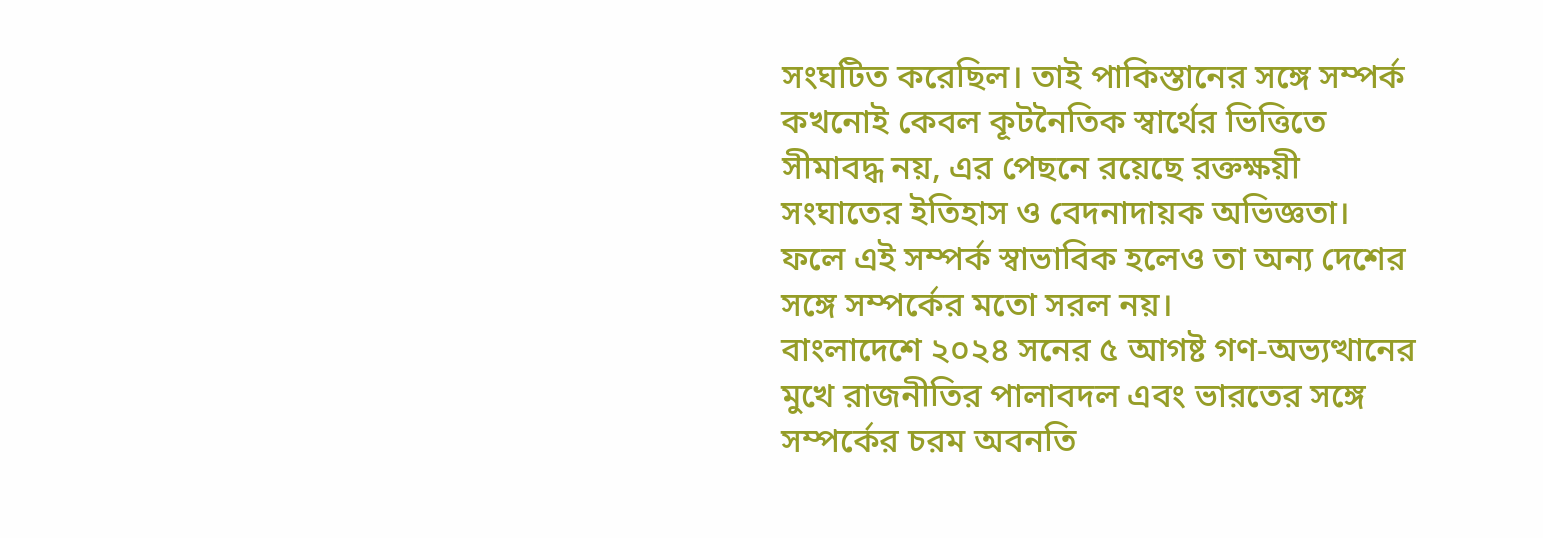সংঘটিত করেছিল। তাই পাকিস্তানের সঙ্গে সম্পর্ক কখনোই কেবল কূটনৈতিক স্বার্থের ভিত্তিতে সীমাবদ্ধ নয়, এর পেছনে রয়েছে রক্তক্ষয়ী সংঘাতের ইতিহাস ও বেদনাদায়ক অভিজ্ঞতা। ফলে এই সম্পর্ক স্বাভাবিক হলেও তা অন্য দেশের সঙ্গে সম্পর্কের মতো সরল নয়।
বাংলাদেশে ২০২৪ সনের ৫ আগষ্ট গণ-অভ্যত্থানের মুখে রাজনীতির পালাবদল এবং ভারতের সঙ্গে সম্পর্কের চরম অবনতি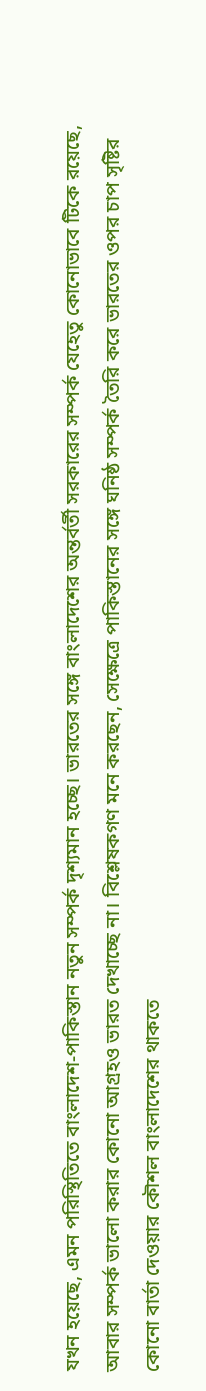যখন হয়েছে, এমন পরিস্থিতিতে বাংলাদেশ-পাকিস্তান নতুন সম্পর্ক দৃশ্যমান হচ্ছে। ভারতের সঙ্গে বাংলাদেশের অন্তর্বর্তী সরকারের সম্পর্ক যেহেতু কোনোভাবে টিকে রয়েছে, আবার সম্পর্ক ভালো করার কোনো আগ্রহও ভারত দেখাচ্ছে না। বিশ্লেষকগণ মনে করছেন, সেক্ষেত্রে পাকিস্তানের সঙ্গে ঘনিষ্ঠ সম্পর্ক তৈরি করে ভারতের ওপর চাপ সৃষ্টির কোনো বার্তা দেওয়ার কৌশল বাংলাদেশের থাকতে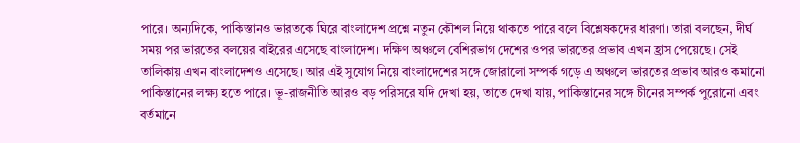পারে। অন্যদিকে, পাকিস্তানও ভারতকে ঘিরে বাংলাদেশ প্রশ্নে নতুন কৌশল নিয়ে থাকতে পারে বলে বিশ্লেষকদের ধারণা। তারা বলছেন, দীর্ঘ সময় পর ভারতের বলয়ের বাইরের এসেছে বাংলাদেশ। দক্ষিণ অঞ্চলে বেশিরভাগ দেশের ওপর ভারতের প্রভাব এখন হ্রাস পেয়েছে। সেই তালিকায় এখন বাংলাদেশও এসেছে। আর এই সুযোগ নিয়ে বাংলাদেশের সঙ্গে জোরালো সম্পর্ক গড়ে এ অঞ্চলে ভারতের প্রভাব আরও কমানো পাকিস্তানের লক্ষ্য হতে পারে। ভূ-রাজনীতি আরও বড় পরিসরে যদি দেখা হয়, তাতে দেখা যায়, পাকিস্তানের সঙ্গে চীনের সম্পর্ক পুরোনো এবং বর্তমানে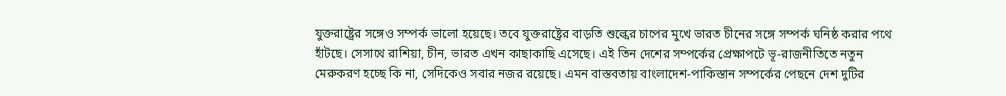যুক্তরাষ্ট্রের সঙ্গেও সম্পর্ক ভালো হয়েছে। তবে যুক্তরাষ্ট্রের বাড়তি শুল্কের চাপের মুখে ভারত চীনের সঙ্গে সম্পর্ক ঘনিষ্ঠ করার পথে হাঁটছে। সেসাথে রাশিয়া, চীন, ভারত এখন কাছাকাছি এসেছে। এই তিন দেশের সম্পর্কের প্রেক্ষাপটে ভূ-রাজনীতিতে নতুন মেরুকরণ হচ্ছে কি না, সেদিকেও সবার নজর রয়েছে। এমন বাস্তবতায় বাংলাদেশ-পাকিস্তান সম্পর্কের পেছনে দেশ দুটির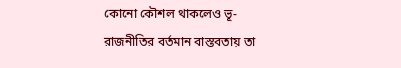কোনো কৌশল থাকলেও ভূ-রাজনীতির বর্তমান বাস্তবতায় তা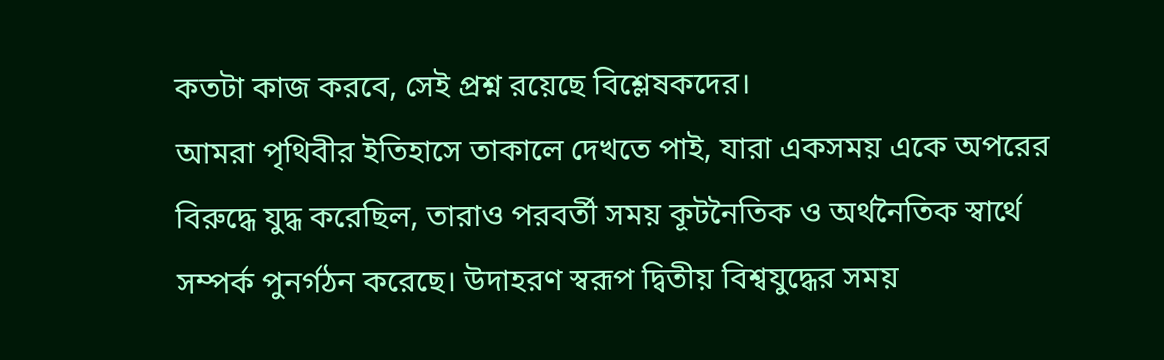কতটা কাজ করবে, সেই প্রশ্ন রয়েছে বিশ্লেষকদের।
আমরা পৃথিবীর ইতিহাসে তাকালে দেখতে পাই, যারা একসময় একে অপরের বিরুদ্ধে যুদ্ধ করেছিল, তারাও পরবর্তী সময় কূটনৈতিক ও অর্থনৈতিক স্বার্থে সম্পর্ক পুনর্গঠন করেছে। উদাহরণ স্বরূপ দ্বিতীয় বিশ্বযুদ্ধের সময়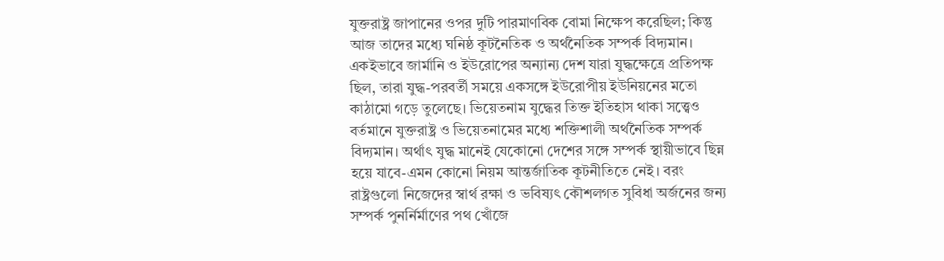যুক্তরাষ্ট্র জাপানের ওপর দুটি পারমাণবিক বোমা নিক্ষেপ করেছিল; কিন্তু আজ তাদের মধ্যে ঘনিষ্ঠ কূটনৈতিক ও অর্থনৈতিক সম্পর্ক বিদ্যমান। একইভাবে জার্মানি ও ইউরোপের অন্যান্য দেশ যারা যুদ্ধক্ষেত্রে প্রতিপক্ষ ছিল, তারা যুদ্ধ-পরবর্তী সময়ে একসঙ্গে ইউরোপীয় ইউনিয়নের মতো কাঠামো গড়ে তুলেছে। ভিয়েতনাম যুদ্ধের তিক্ত ইতিহাস থাকা সত্ত্বেও বর্তমানে যুক্তরাষ্ট্র ও ভিয়েতনামের মধ্যে শক্তিশালী অর্থনৈতিক সম্পর্ক বিদ্যমান। অর্থাৎ যুদ্ধ মানেই যেকোনো দেশের সঙ্গে সম্পর্ক স্থায়ীভাবে ছিন্ন হয়ে যাবে-এমন কোনো নিয়ম আন্তর্জাতিক কূটনীতিতে নেই। বরং রাষ্ট্রগুলো নিজেদের স্বার্থ রক্ষা ও ভবিষ্যৎ কৌশলগত সুবিধা অর্জনের জন্য সম্পর্ক পুনর্নির্মাণের পথ খোঁজে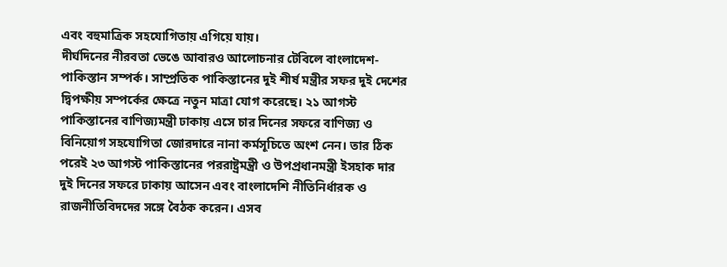এবং বহুমাত্রিক সহযোগিতায় এগিয়ে যায়।
দীর্ঘদিনের নীরবতা ভেঙে আবারও আলোচনার টেবিলে বাংলাদেশ-পাকিস্তান সম্পর্ক। সাম্প্রতিক পাকিস্তানের দুই শীর্ষ মন্ত্রীর সফর দুই দেশের দ্বিপক্ষীয় সম্পর্কের ক্ষেত্রে নতুন মাত্রা যোগ করেছে। ২১ আগস্ট পাকিস্তানের বাণিজ্যমন্ত্রী ঢাকায় এসে চার দিনের সফরে বাণিজ্য ও বিনিয়োগ সহযোগিতা জোরদারে নানা কর্মসূচিতে অংশ নেন। তার ঠিক পরেই ২৩ আগস্ট পাকিস্তানের পররাষ্ট্রমন্ত্রী ও উপপ্রধানমন্ত্রী ইসহাক দার দুই দিনের সফরে ঢাকায় আসেন এবং বাংলাদেশি নীতিনির্ধারক ও রাজনীতিবিদদের সঙ্গে বৈঠক করেন। এসব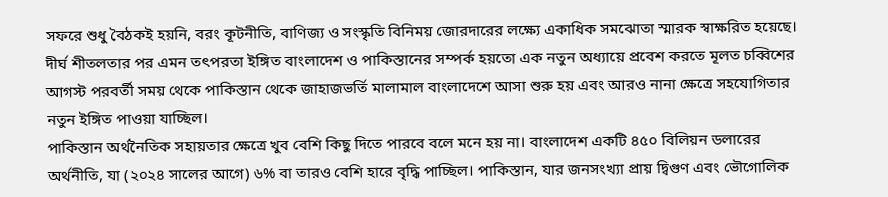সফরে শুধু বৈঠকই হয়নি, বরং কূটনীতি, বাণিজ্য ও সংস্কৃতি বিনিময় জোরদারের লক্ষ্যে একাধিক সমঝোতা স্মারক স্বাক্ষরিত হয়েছে। দীর্ঘ শীতলতার পর এমন তৎপরতা ইঙ্গিত বাংলাদেশ ও পাকিস্তানের সম্পর্ক হয়তো এক নতুন অধ্যায়ে প্রবেশ করতে মূলত চব্বিশের আগস্ট পরবর্তী সময় থেকে পাকিস্তান থেকে জাহাজভর্তি মালামাল বাংলাদেশে আসা শুরু হয় এবং আরও নানা ক্ষেত্রে সহযোগিতার নতুন ইঙ্গিত পাওয়া যাচ্ছিল।
পাকিস্তান অর্থনৈতিক সহায়তার ক্ষেত্রে খুব বেশি কিছু দিতে পারবে বলে মনে হয় না। বাংলাদেশ একটি ৪৫০ বিলিয়ন ডলারের অর্থনীতি, যা (২০২৪ সালের আগে) ৬% বা তারও বেশি হারে বৃদ্ধি পাচ্ছিল। পাকিস্তান, যার জনসংখ্যা প্রায় দ্বিগুণ এবং ভৌগোলিক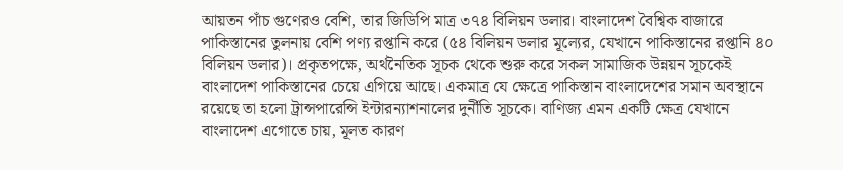আয়তন পাঁচ গুণেরও বেশি, তার জিডিপি মাত্র ৩৭৪ বিলিয়ন ডলার। বাংলাদেশ বৈশ্বিক বাজারে পাকিস্তানের তুলনায় বেশি পণ্য রপ্তানি করে (৫৪ বিলিয়ন ডলার মূল্যের, যেখানে পাকিস্তানের রপ্তানি ৪০ বিলিয়ন ডলার)। প্রকৃতপক্ষে, অর্থনৈতিক সূচক থেকে শুরু করে সকল সামাজিক উন্নয়ন সূচকেই বাংলাদেশ পাকিস্তানের চেয়ে এগিয়ে আছে। একমাত্র যে ক্ষেত্রে পাকিস্তান বাংলাদেশের সমান অবস্থানে রয়েছে তা হলো ট্রান্সপারেন্সি ইন্টারন্যাশনালের দুর্নীতি সূচকে। বাণিজ্য এমন একটি ক্ষেত্র যেখানে বাংলাদেশ এগোতে চায়, মূলত কারণ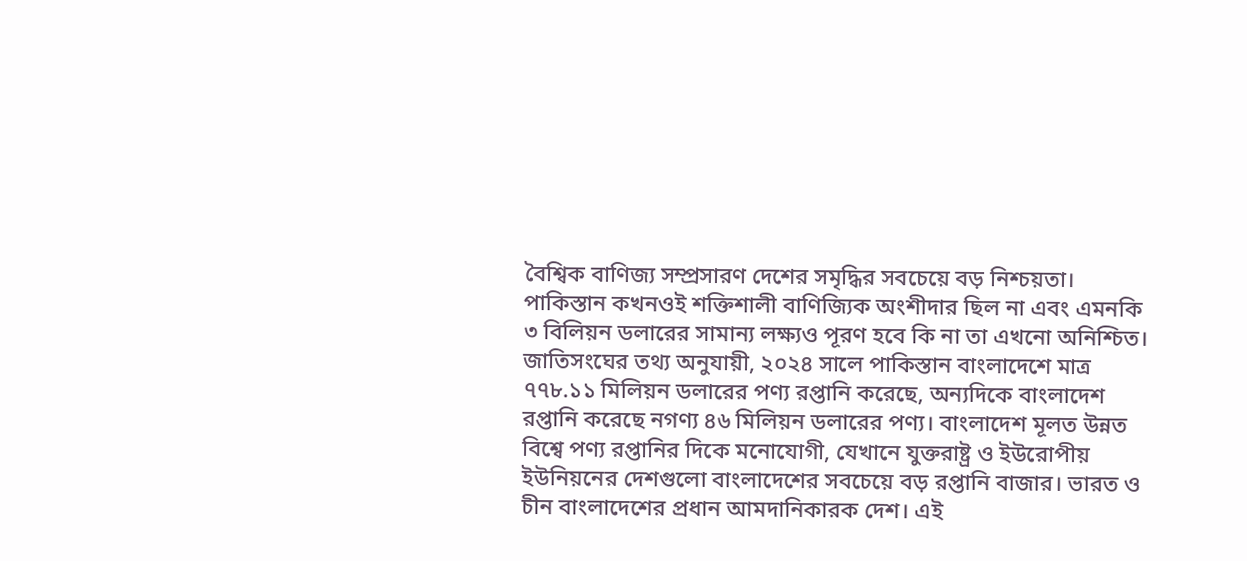বৈশ্বিক বাণিজ্য সম্প্রসারণ দেশের সমৃদ্ধির সবচেয়ে বড় নিশ্চয়তা। পাকিস্তান কখনওই শক্তিশালী বাণিজ্যিক অংশীদার ছিল না এবং এমনকি ৩ বিলিয়ন ডলারের সামান্য লক্ষ্যও পূরণ হবে কি না তা এখনো অনিশ্চিত।
জাতিসংঘের তথ্য অনুযায়ী, ২০২৪ সালে পাকিস্তান বাংলাদেশে মাত্র ৭৭৮.১১ মিলিয়ন ডলারের পণ্য রপ্তানি করেছে, অন্যদিকে বাংলাদেশ রপ্তানি করেছে নগণ্য ৪৬ মিলিয়ন ডলারের পণ্য। বাংলাদেশ মূলত উন্নত বিশ্বে পণ্য রপ্তানির দিকে মনোযোগী, যেখানে যুক্তরাষ্ট্র ও ইউরোপীয় ইউনিয়নের দেশগুলো বাংলাদেশের সবচেয়ে বড় রপ্তানি বাজার। ভারত ও চীন বাংলাদেশের প্রধান আমদানিকারক দেশ। এই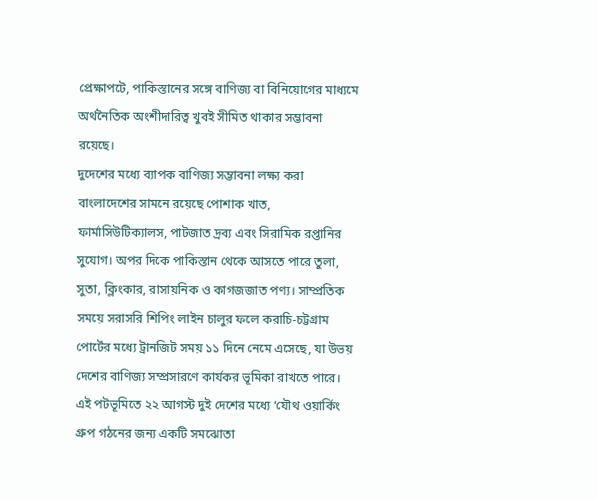প্রেক্ষাপটে, পাকিস্তানের সঙ্গে বাণিজ্য বা বিনিয়োগের মাধ্যমে অর্থনৈতিক অংশীদারিত্ব খুবই সীমিত থাকার সম্ভাবনা রয়েছে।
দুদেশের মধ্যে ব্যাপক বাণিজ্য সম্ভাবনা লক্ষ্য করা বাংলাদেশের সামনে রয়েছে পোশাক খাত, ফার্মাসিউটিক্যালস, পাটজাত দ্রব্য এবং সিরামিক রপ্তানির সুযোগ। অপর দিকে পাকিস্তান থেকে আসতে পারে তুলা, সুতা, ক্লিংকার, রাসায়নিক ও কাগজজাত পণ্য। সাম্প্রতিক সময়ে সরাসরি শিপিং লাইন চালুর ফলে করাচি-চট্টগ্রাম পোর্টের মধ্যে ট্রানজিট সময় ১১ দিনে নেমে এসেছে, যা উভয় দেশের বাণিজ্য সম্প্রসারণে কার্যকর ভূমিকা রাখতে পারে। এই পটভূমিতে ২২ আগস্ট দুই দেশের মধ্যে ‘যৌথ ওয়ার্কিং গ্রুপ গঠনের জন্য একটি সমঝোতা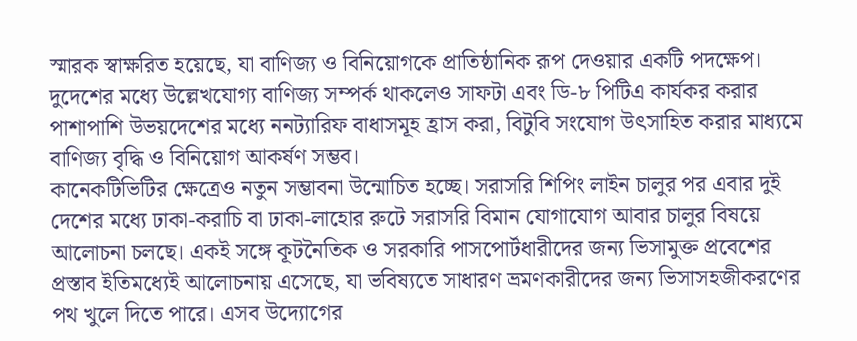স্মারক স্বাক্ষরিত হয়েছে, যা বাণিজ্য ও বিনিয়োগকে প্রাতিষ্ঠানিক রূপ দেওয়ার একটি পদক্ষেপ। দুদেশের মধ্যে উল্লেখযোগ্য বাণিজ্য সম্পর্ক থাকলেও সাফটা এবং ডি-৮ পিটিএ কার্যকর করার পাশাপাশি উভয়দেশের মধ্যে ননট্যারিফ বাধাসমূহ হ্রাস করা, বিটুবি সংযোগ উৎসাহিত করার মাধ্যমে বাণিজ্য বৃদ্ধি ও বিনিয়োগ আকর্ষণ সম্ভব।
কানেকটিভিটির ক্ষেত্রেও নতুন সম্ভাবনা উন্মোচিত হচ্ছে। সরাসরি শিপিং লাইন চালুর পর এবার দুই দেশের মধ্যে ঢাকা-করাচি বা ঢাকা-লাহোর রুটে সরাসরি বিমান যোগাযোগ আবার চালুর বিষয়ে আলোচনা চলছে। একই সঙ্গে কূটনৈতিক ও সরকারি পাসপোর্টধারীদের জন্য ভিসামুক্ত প্রবেশের প্রস্তাব ইতিমধ্যেই আলোচনায় এসেছে, যা ভবিষ্যতে সাধারণ ভ্রমণকারীদের জন্য ভিসাসহজীকরণের পথ খুলে দিতে পারে। এসব উদ্যোগের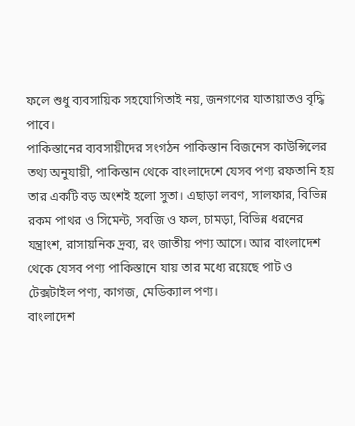ফলে শুধু ব্যবসায়িক সহযোগিতাই নয়, জনগণের যাতায়াতও বৃদ্ধি পাবে।
পাকিস্তানের ব্যবসায়ীদের সংগঠন পাকিস্তান বিজনেস কাউন্সিলের তথ্য অনুযায়ী, পাকিস্তান থেকে বাংলাদেশে যেসব পণ্য রফতানি হয় তার একটি বড় অংশই হলো সুতা। এছাড়া লবণ, সালফার, বিভিন্ন রকম পাথর ও সিমেন্ট, সবজি ও ফল, চামড়া, বিভিন্ন ধরনের যন্ত্রাংশ, রাসায়নিক দ্রব্য, রং জাতীয় পণ্য আসে। আর বাংলাদেশ থেকে যেসব পণ্য পাকিস্তানে যায় তার মধ্যে রয়েছে পাট ও টেক্সটাইল পণ্য, কাগজ, মেডিক্যাল পণ্য।
বাংলাদেশ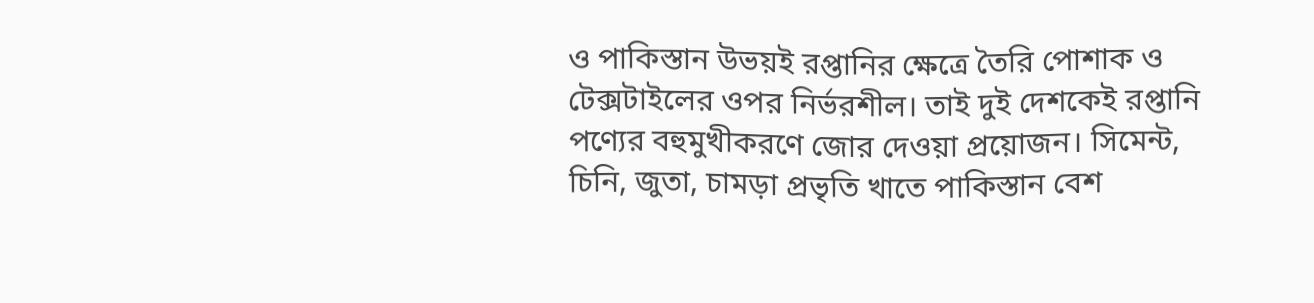ও পাকিস্তান উভয়ই রপ্তানির ক্ষেত্রে তৈরি পোশাক ও টেক্সটাইলের ওপর নির্ভরশীল। তাই দুই দেশকেই রপ্তানি পণ্যের বহুমুখীকরণে জোর দেওয়া প্রয়োজন। সিমেন্ট, চিনি, জুতা, চামড়া প্রভৃতি খাতে পাকিস্তান বেশ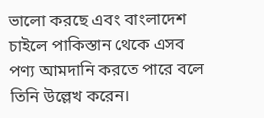ভালো করছে এবং বাংলাদেশ চাইলে পাকিস্তান থেকে এসব পণ্য আমদানি করতে পারে বলে তিনি উল্লেখ করেন।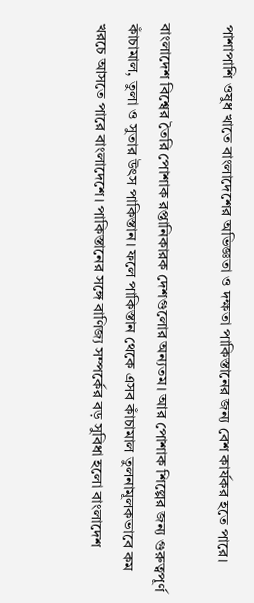পাশাপাশি ওষুধ খাতে বাংলাদেশের অভিজ্ঞতা ও দক্ষতা পাকিস্তানের জন্য বেশ কার্যকর হতে পারে।

বাংলাদেশ বিশ্বের তৈরি পোশাক রপ্তানিকারক দেশগুলোর অন্যতম। আর পোশাক শিল্পের জন্য গুরুত্বপূর্ণ কাঁচামাল, তুলা ও সুতার উৎস পাকিস্তান। ফলে পাকিস্তান থেকে এসব কাঁচামাল তুলনামূলকভাবে কম খরচে আসতে পারে বাংলাদেশে। পাকিস্তানের সঙ্গে বাণিজ্য সম্পর্কের বড় সুবিধা হলো বাংলাদেশ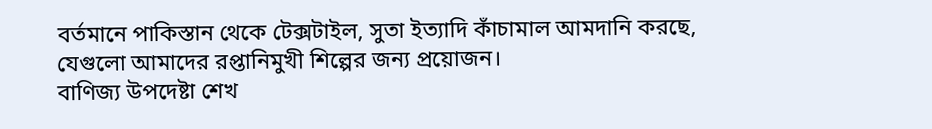বর্তমানে পাকিস্তান থেকে টেক্সটাইল, সুতা ইত্যাদি কাঁচামাল আমদানি করছে, যেগুলো আমাদের রপ্তানিমুখী শিল্পের জন্য প্রয়োজন।
বাণিজ্য উপদেষ্টা শেখ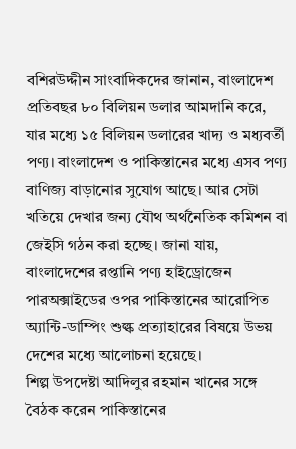বশিরউদ্দীন সাংবাদিকদের জানান, বাংলাদেশ প্রতিবছর ৮০ বিলিয়ন ডলার আমদানি করে, যার মধ্যে ১৫ বিলিয়ন ডলারের খাদ্য ও মধ্যবর্তী পণ্য। বাংলাদেশ ও পাকিস্তানের মধ্যে এসব পণ্য বাণিজ্য বাড়ানোর সুযোগ আছে। আর সেটা খতিয়ে দেখার জন্য যৌথ অর্থনৈতিক কমিশন বা জেইসি গঠন করা হচ্ছে। জানা যায়, বাংলাদেশের রপ্তানি পণ্য হাইড্রোজেন পারঅক্সাইডের ওপর পাকিস্তানের আরোপিত অ্যান্টি-ডাম্পিং শুল্ক প্রত্যাহারের বিষয়ে উভয় দেশের মধ্যে আলোচনা হয়েছে।
শিল্প উপদেষ্টা আদিলুর রহমান খানের সঙ্গে বৈঠক করেন পাকিস্তানের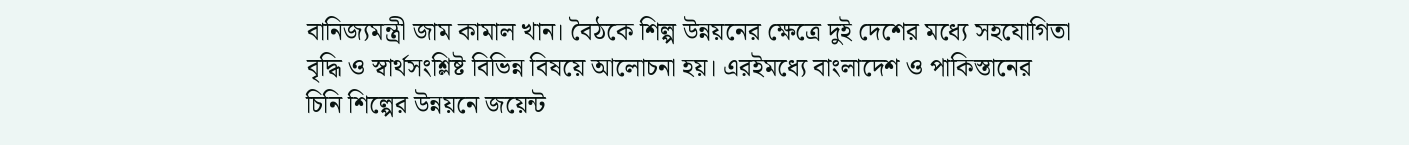বানিজ্যমন্ত্রী জাম কামাল খান। বৈঠকে শিল্প উন্নয়নের ক্ষেত্রে দুই দেশের মধ্যে সহযোগিতা বৃদ্ধি ও স্বার্থসংশ্লিষ্ট বিভিন্ন বিষয়ে আলোচনা হয়। এরইমধ্যে বাংলাদেশ ও পাকিস্তানের চিনি শিল্পের উন্নয়নে জয়েন্ট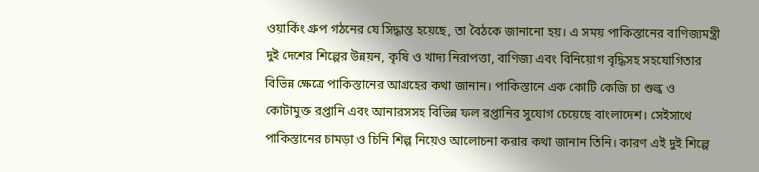ওয়ার্কিং গ্রুপ গঠনের যে সিদ্ধান্ত হয়েছে, তা বৈঠকে জানানো হয়। এ সময় পাকিস্তানের বাণিজ্যমন্ত্রী দুই দেশের শিল্পের উন্নয়ন, কৃষি ও খাদ্য নিরাপত্তা, বাণিজ্য এবং বিনিয়োগ বৃদ্ধিসহ সহযোগিতার বিভিন্ন ক্ষেত্রে পাকিস্তানের আগ্রহের কথা জানান। পাকিস্তানে এক কোটি কেজি চা শুল্ক ও কোটামুক্ত রপ্তানি এবং আনারসসহ বিভিন্ন ফল রপ্তানির সুযোগ চেয়েছে বাংলাদেশ। সেইসাথে পাকিস্তানের চামড়া ও চিনি শিল্প নিয়েও আলোচনা করার কথা জানান তিনি। কারণ এই দুই শিল্পে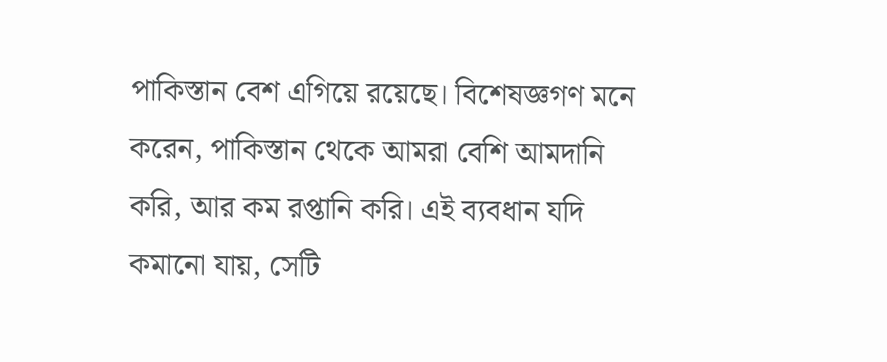পাকিস্তান বেশ এগিয়ে রয়েছে। বিশেষজ্ঞগণ মনে করেন, পাকিস্তান থেকে আমরা বেশি আমদানি করি, আর কম রপ্তানি করি। এই ব্যবধান যদি কমানো যায়, সেটি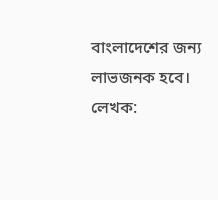বাংলাদেশের জন্য লাভজনক হবে।
লেখক: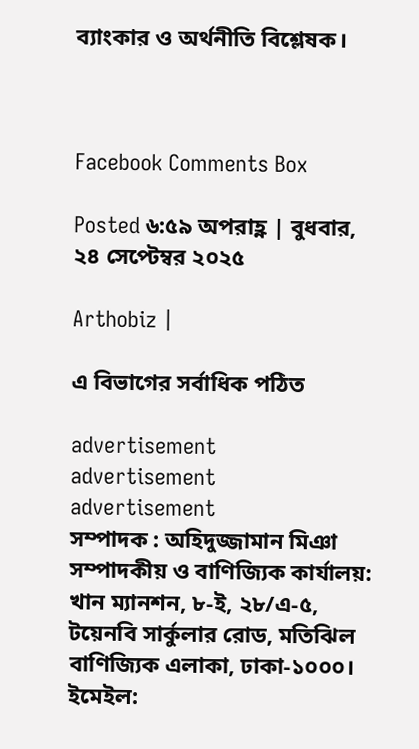ব্যাংকার ও অর্থনীতি বিশ্লেষক।



Facebook Comments Box

Posted ৬:৫৯ অপরাহ্ণ | বুধবার, ২৪ সেপ্টেম্বর ২০২৫

Arthobiz |

এ বিভাগের সর্বাধিক পঠিত

advertisement
advertisement
advertisement
সম্পাদক : অহিদুজ্জামান মিঞা
সম্পাদকীয় ও বাণিজ্যিক কার্যালয়: খান ম্যানশন, ৮-ই, ২৮/এ-৫, টয়েনবি সার্কুলার রোড, মতিঝিল বাণিজ্যিক এলাকা, ঢাকা-১০০০।
ইমেইল: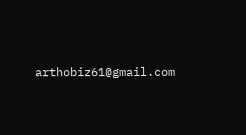arthobiz61@gmail.com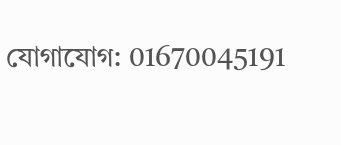যোগাযোগ: 01670045191